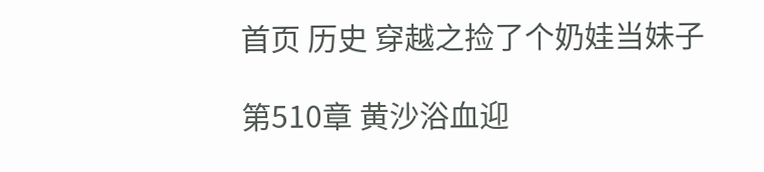首页 历史 穿越之捡了个奶娃当妹子

第510章 黄沙浴血迎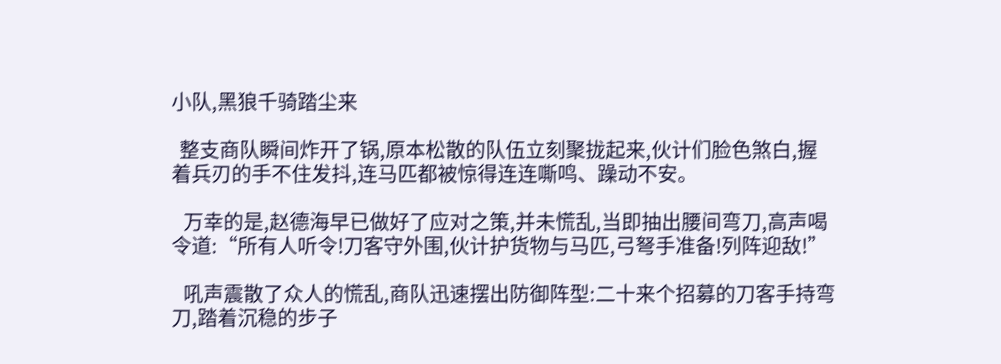小队,黑狼千骑踏尘来

  整支商队瞬间炸开了锅,原本松散的队伍立刻聚拢起来,伙计们脸色煞白,握着兵刃的手不住发抖,连马匹都被惊得连连嘶鸣、躁动不安。

   万幸的是,赵德海早已做好了应对之策,并未慌乱,当即抽出腰间弯刀,高声喝令道:“所有人听令!刀客守外围,伙计护货物与马匹,弓弩手准备!列阵迎敌!”

   吼声震散了众人的慌乱,商队迅速摆出防御阵型:二十来个招募的刀客手持弯刀,踏着沉稳的步子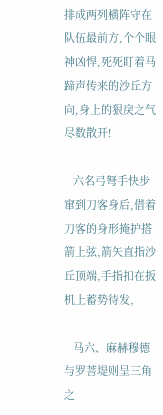排成两列横阵守在队伍最前方,个个眼神凶悍,死死盯着马蹄声传来的沙丘方向,身上的狠戾之气尽数散开!

   六名弓弩手快步窜到刀客身后,借着刀客的身形掩护搭箭上弦,箭矢直指沙丘顶端,手指扣在扳机上蓄势待发,

   马六、麻赫穆德与罗菩堤则呈三角之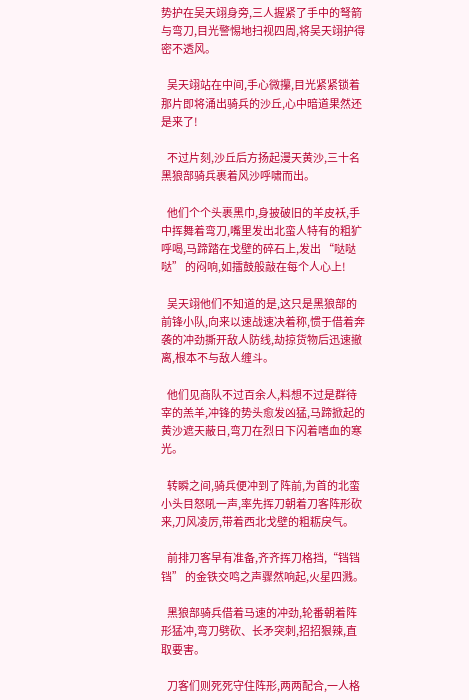势护在吴天翊身旁,三人握紧了手中的弩箭与弯刀,目光警惕地扫视四周,将吴天翊护得密不透风。

   吴天翊站在中间,手心微攥,目光紧紧锁着那片即将涌出骑兵的沙丘,心中暗道果然还是来了!

   不过片刻,沙丘后方扬起漫天黄沙,三十名黑狼部骑兵裹着风沙呼啸而出。

   他们个个头裹黑巾,身披破旧的羊皮袄,手中挥舞着弯刀,嘴里发出北蛮人特有的粗犷呼喝,马蹄踏在戈壁的碎石上,发出 “哒哒哒” 的闷响,如擂鼓般敲在每个人心上!

   吴天翊他们不知道的是,这只是黑狼部的前锋小队,向来以速战速决着称,惯于借着奔袭的冲劲撕开敌人防线,劫掠货物后迅速撤离,根本不与敌人缠斗。

   他们见商队不过百余人,料想不过是群待宰的羔羊,冲锋的势头愈发凶猛,马蹄掀起的黄沙遮天蔽日,弯刀在烈日下闪着嗜血的寒光。

   转瞬之间,骑兵便冲到了阵前,为首的北蛮小头目怒吼一声,率先挥刀朝着刀客阵形砍来,刀风凌厉,带着西北戈壁的粗粝戾气。

   前排刀客早有准备,齐齐挥刀格挡,“铛铛铛” 的金铁交鸣之声骤然响起,火星四溅。

   黑狼部骑兵借着马速的冲劲,轮番朝着阵形猛冲,弯刀劈砍、长矛突刺,招招狠辣,直取要害。

   刀客们则死死守住阵形,两两配合,一人格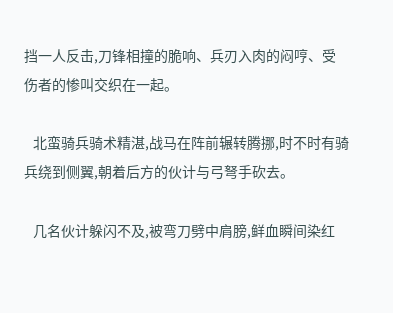挡一人反击,刀锋相撞的脆响、兵刃入肉的闷哼、受伤者的惨叫交织在一起。

   北蛮骑兵骑术精湛,战马在阵前辗转腾挪,时不时有骑兵绕到侧翼,朝着后方的伙计与弓弩手砍去。

   几名伙计躲闪不及,被弯刀劈中肩膀,鲜血瞬间染红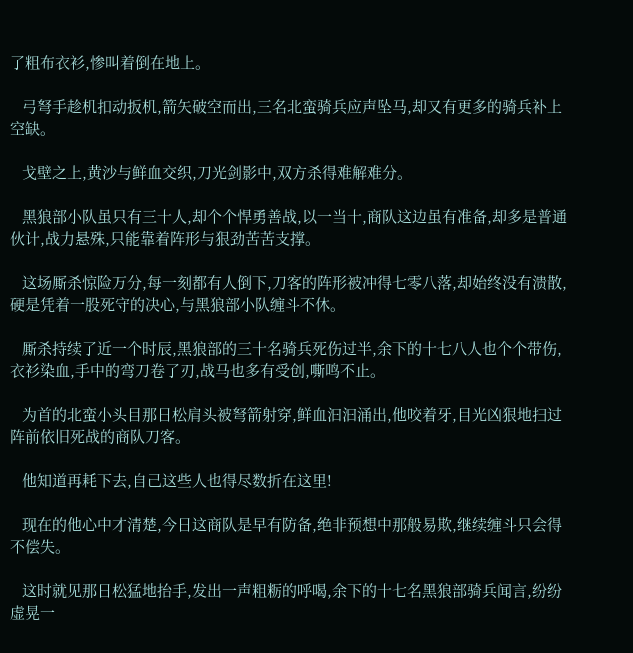了粗布衣衫,惨叫着倒在地上。

   弓弩手趁机扣动扳机,箭矢破空而出,三名北蛮骑兵应声坠马,却又有更多的骑兵补上空缺。

   戈壁之上,黄沙与鲜血交织,刀光剑影中,双方杀得难解难分。

   黑狼部小队虽只有三十人,却个个悍勇善战,以一当十,商队这边虽有准备,却多是普通伙计,战力悬殊,只能靠着阵形与狠劲苦苦支撑。

   这场厮杀惊险万分,每一刻都有人倒下,刀客的阵形被冲得七零八落,却始终没有溃散,硬是凭着一股死守的决心,与黑狼部小队缠斗不休。

   厮杀持续了近一个时辰,黑狼部的三十名骑兵死伤过半,余下的十七八人也个个带伤,衣衫染血,手中的弯刀卷了刃,战马也多有受创,嘶鸣不止。

   为首的北蛮小头目那日松肩头被弩箭射穿,鲜血汩汩涌出,他咬着牙,目光凶狠地扫过阵前依旧死战的商队刀客。

   他知道再耗下去,自己这些人也得尽数折在这里!

   现在的他心中才清楚,今日这商队是早有防备,绝非预想中那般易欺,继续缠斗只会得不偿失。

   这时就见那日松猛地抬手,发出一声粗粝的呼喝,余下的十七名黑狼部骑兵闻言,纷纷虚晃一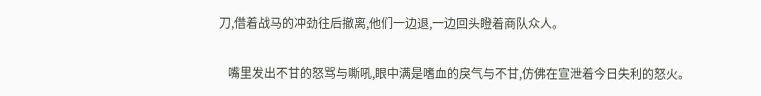刀,借着战马的冲劲往后撤离,他们一边退,一边回头瞪着商队众人。

   嘴里发出不甘的怒骂与嘶吼,眼中满是嗜血的戾气与不甘,仿佛在宣泄着今日失利的怒火。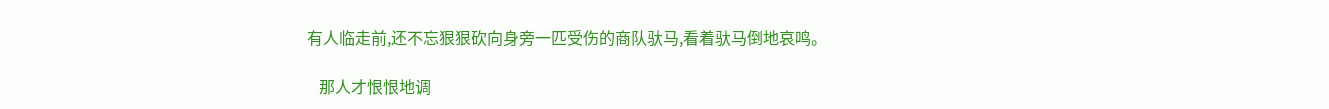有人临走前,还不忘狠狠砍向身旁一匹受伤的商队驮马,看着驮马倒地哀鸣。

   那人才恨恨地调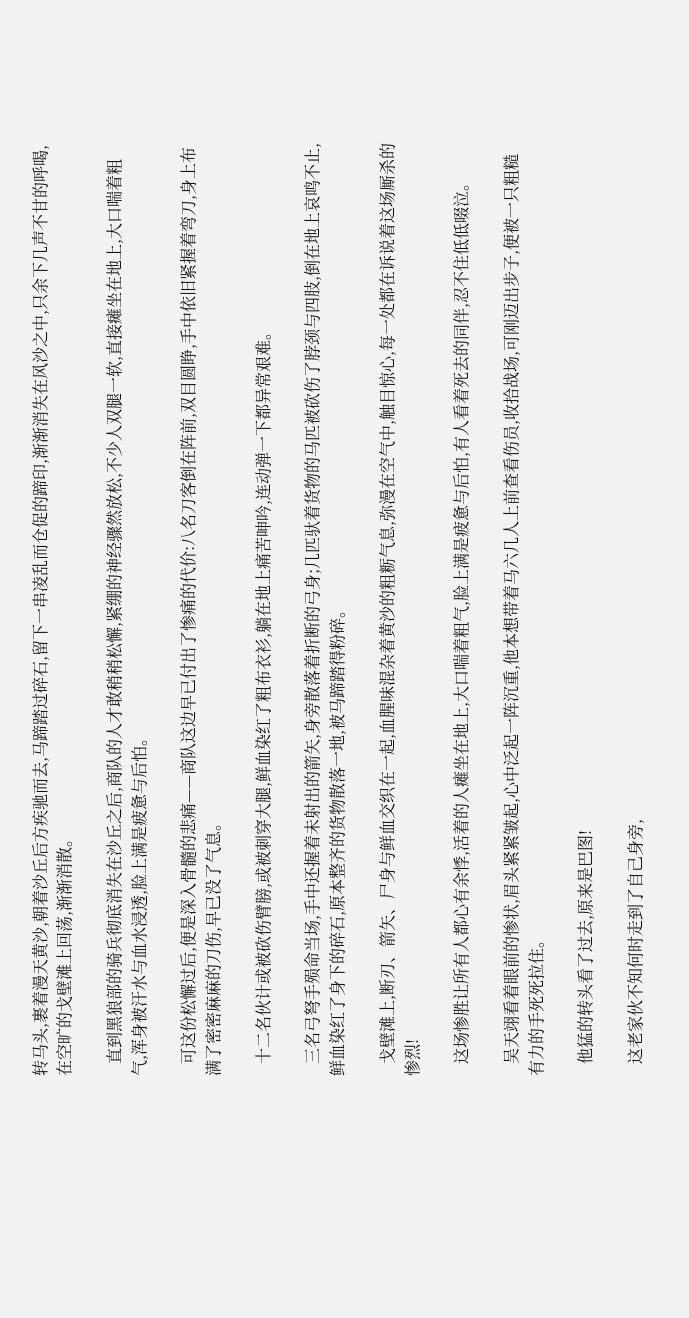转马头,裹着漫天黄沙,朝着沙丘后方疾驰而去,马蹄踏过碎石,留下一串凌乱而仓促的蹄印,渐渐消失在风沙之中,只余下几声不甘的呼喝,在空旷的戈壁滩上回荡,渐渐消散。

   直到黑狼部的骑兵彻底消失在沙丘之后,商队的人才敢稍稍松懈,紧绷的神经骤然放松,不少人双腿一软,直接瘫坐在地上,大口喘着粗气,浑身被汗水与血水浸透,脸上满是疲惫与后怕。

   可这份松懈过后,便是深入骨髓的悲痛——商队这边早已付出了惨痛的代价:八名刀客倒在阵前,双目圆睁,手中依旧紧握着弯刀,身上布满了密密麻麻的刀伤,早已没了气息。

   十二名伙计或被砍伤臂膀,或被刺穿大腿,鲜血染红了粗布衣衫,躺在地上痛苦呻吟,连动弹一下都异常艰难。

   三名弓弩手殒命当场,手中还握着未射出的箭矢,身旁散落着折断的弓身;几匹驮着货物的马匹被砍伤了脖颈与四肢,倒在地上哀鸣不止,鲜血染红了身下的碎石,原本整齐的货物散落一地,被马蹄踏得粉碎。

   戈壁滩上,断刃、箭矢、尸身与鲜血交织在一起,血腥味混杂着黄沙的粗粝气息,弥漫在空气中,触目惊心,每一处都在诉说着这场厮杀的惨烈!

   这场惨胜让所有人都心有余悸,活着的人瘫坐在地上,大口喘着粗气,脸上满是疲惫与后怕,有人看着死去的同伴,忍不住低低啜泣。

   吴天翊看着眼前的惨状,眉头紧紧皱起,心中泛起一阵沉重,他本想带着马六几人上前查看伤员,收拾战场,可刚迈出步子,便被一只粗糙有力的手死死拉住。

   他猛的转头看了过去,原来是巴图!

   这老家伙不知何时走到了自己身旁,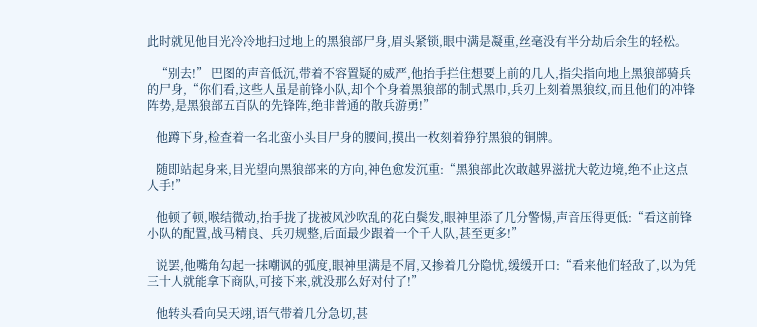此时就见他目光冷冷地扫过地上的黑狼部尸身,眉头紧锁,眼中满是凝重,丝毫没有半分劫后余生的轻松。

   “别去!” 巴图的声音低沉,带着不容置疑的威严,他抬手拦住想要上前的几人,指尖指向地上黑狼部骑兵的尸身,“你们看,这些人虽是前锋小队,却个个身着黑狼部的制式黑巾,兵刃上刻着黑狼纹,而且他们的冲锋阵势,是黑狼部五百队的先锋阵,绝非普通的散兵游勇!”

   他蹲下身,检查着一名北蛮小头目尸身的腰间,摸出一枚刻着狰狞黑狼的铜牌。

   随即站起身来,目光望向黑狼部来的方向,神色愈发沉重:“黑狼部此次敢越界滋扰大乾边境,绝不止这点人手!”

   他顿了顿,喉结微动,抬手拢了拢被风沙吹乱的花白鬓发,眼神里添了几分警惕,声音压得更低:“看这前锋小队的配置,战马精良、兵刃规整,后面最少跟着一个千人队,甚至更多!”

   说罢,他嘴角勾起一抹嘲讽的弧度,眼神里满是不屑,又掺着几分隐忧,缓缓开口:“看来他们轻敌了,以为凭三十人就能拿下商队,可接下来,就没那么好对付了!”

   他转头看向吴天翊,语气带着几分急切,甚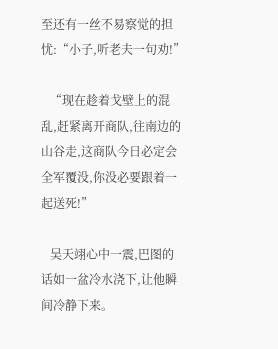至还有一丝不易察觉的担忧:“小子,听老夫一句劝!”

   “现在趁着戈壁上的混乱,赶紧离开商队,往南边的山谷走,这商队今日必定会全军覆没,你没必要跟着一起送死!”

   吴天翊心中一震,巴图的话如一盆冷水浇下,让他瞬间冷静下来。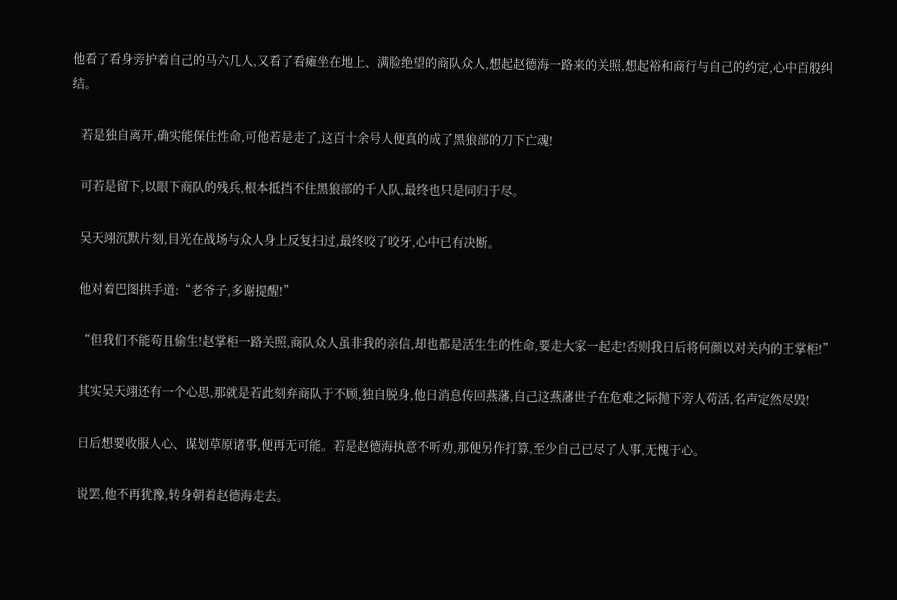他看了看身旁护着自己的马六几人,又看了看瘫坐在地上、满脸绝望的商队众人,想起赵德海一路来的关照,想起裕和商行与自己的约定,心中百般纠结。

   若是独自离开,确实能保住性命,可他若是走了,这百十余号人便真的成了黑狼部的刀下亡魂!

   可若是留下,以眼下商队的残兵,根本抵挡不住黑狼部的千人队,最终也只是同归于尽。

   吴天翊沉默片刻,目光在战场与众人身上反复扫过,最终咬了咬牙,心中已有决断。

   他对着巴图拱手道:“老爷子,多谢提醒!”

   “但我们不能苟且偷生!赵掌柜一路关照,商队众人虽非我的亲信,却也都是活生生的性命,要走大家一起走!否则我日后将何颜以对关内的王掌柜!”

   其实吴天翊还有一个心思,那就是若此刻弃商队于不顾,独自脱身,他日消息传回燕藩,自己这燕藩世子在危难之际抛下旁人苟活,名声定然尽毁!

   日后想要收服人心、谋划草原诸事,便再无可能。若是赵德海执意不听劝,那便另作打算,至少自己已尽了人事,无愧于心。

   说罢,他不再犹豫,转身朝着赵德海走去。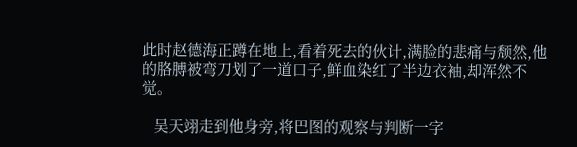此时赵德海正蹲在地上,看着死去的伙计,满脸的悲痛与颓然,他的胳膊被弯刀划了一道口子,鲜血染红了半边衣袖,却浑然不觉。

   吴天翊走到他身旁,将巴图的观察与判断一字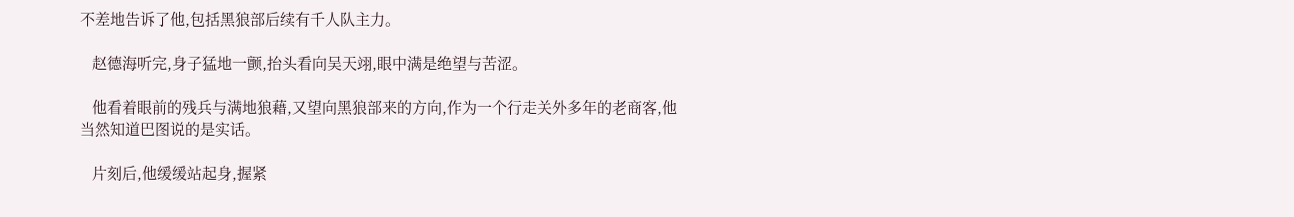不差地告诉了他,包括黑狼部后续有千人队主力。

   赵德海听完,身子猛地一颤,抬头看向吴天翊,眼中满是绝望与苦涩。

   他看着眼前的残兵与满地狼藉,又望向黑狼部来的方向,作为一个行走关外多年的老商客,他当然知道巴图说的是实话。

   片刻后,他缓缓站起身,握紧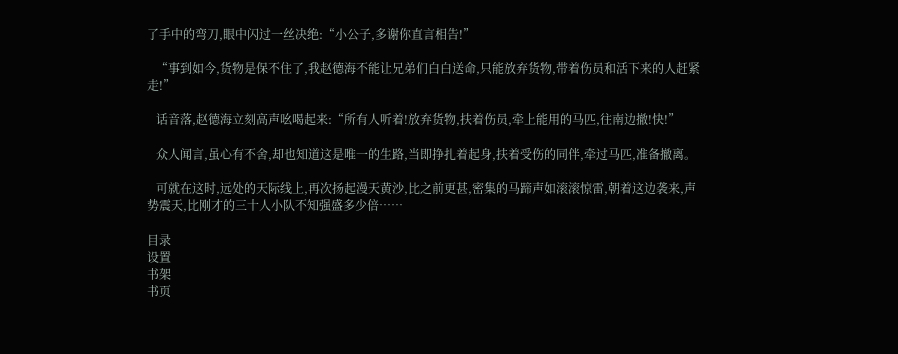了手中的弯刀,眼中闪过一丝决绝:“小公子,多谢你直言相告!”

   “事到如今,货物是保不住了,我赵德海不能让兄弟们白白送命,只能放弃货物,带着伤员和活下来的人赶紧走!”

   话音落,赵德海立刻高声吆喝起来:“所有人听着!放弃货物,扶着伤员,牵上能用的马匹,往南边撤!快!”

   众人闻言,虽心有不舍,却也知道这是唯一的生路,当即挣扎着起身,扶着受伤的同伴,牵过马匹,准备撤离。

   可就在这时,远处的天际线上,再次扬起漫天黄沙,比之前更甚,密集的马蹄声如滚滚惊雷,朝着这边袭来,声势震天,比刚才的三十人小队不知强盛多少倍……

目录
设置
书架
书页